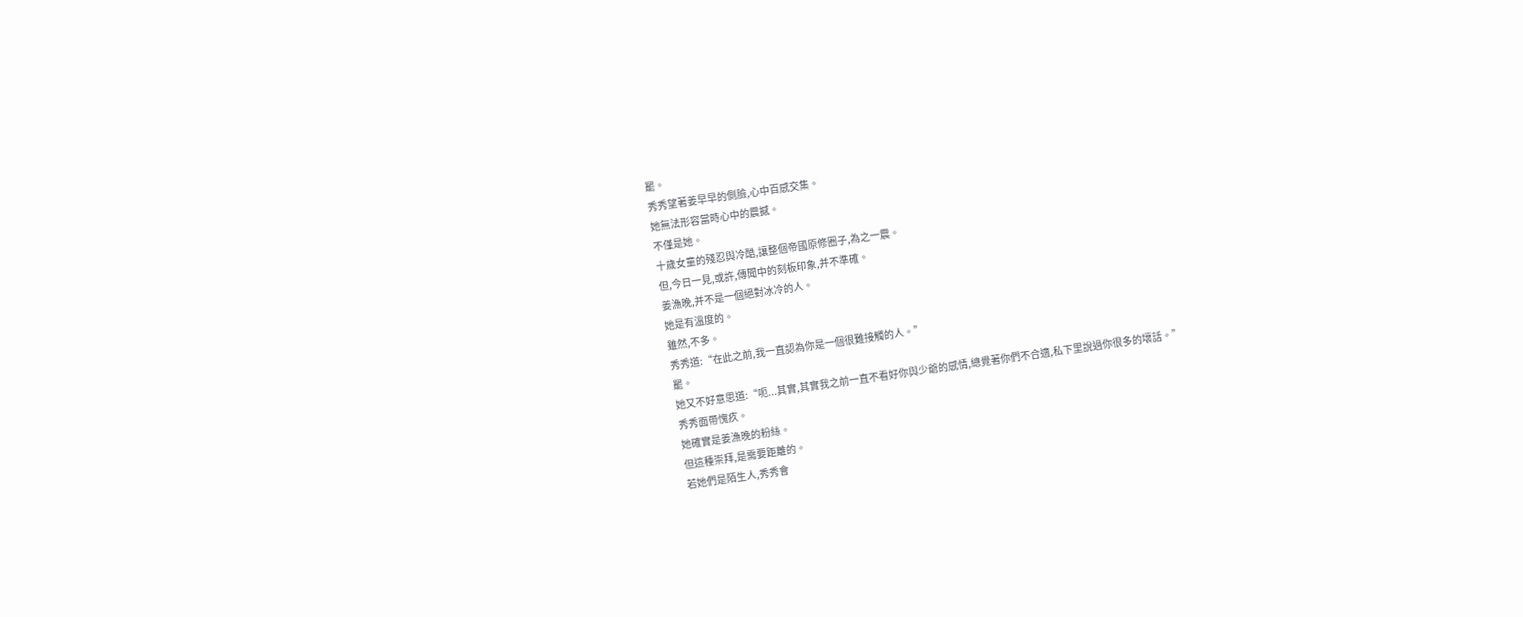罷。
秀秀望著姜早早的側臉,心中百感交集。
她無法形容當時心中的震撼。
不僅是她。
十歲女童的殘忍與冷酷,讓整個帝國原修圈子,為之一震。
但,今日一見,或許,傳聞中的刻板印象,并不準確。
姜漁晚,并不是一個絕對冰冷的人。
她是有溫度的。
雖然,不多。
秀秀道:“在此之前,我一直認為你是一個很難接觸的人。”
罷。
她又不好意思道:“呃...其實,其實我之前一直不看好你與少爺的感情,總覺著你們不合適,私下里說過你很多的壞話。”
秀秀面帶愧疚。
她確實是姜漁晚的粉絲。
但這種崇拜,是需要距離的。
若她們是陌生人,秀秀會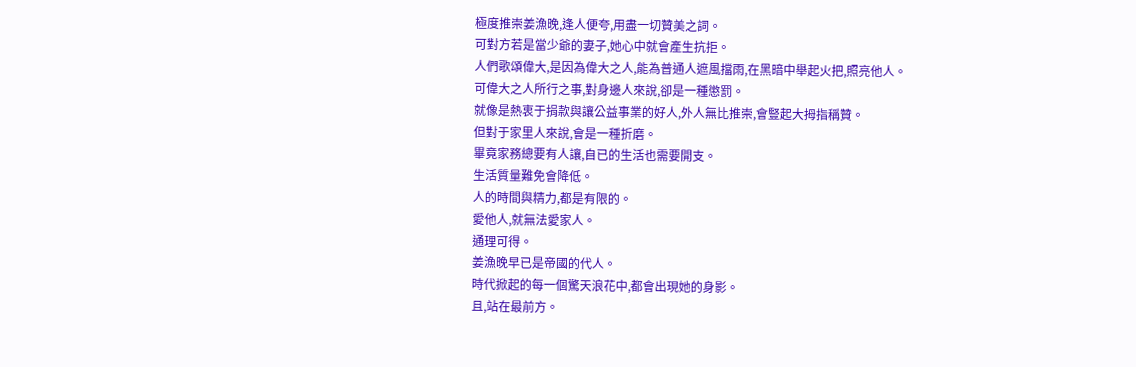極度推崇姜漁晚,逢人便夸,用盡一切贊美之詞。
可對方若是當少爺的妻子,她心中就會產生抗拒。
人們歌頌偉大,是因為偉大之人,能為普通人遮風擋雨,在黑暗中舉起火把,照亮他人。
可偉大之人所行之事,對身邊人來說,卻是一種懲罰。
就像是熱衷于捐款與讓公益事業的好人,外人無比推崇,會豎起大拇指稱贊。
但對于家里人來說,會是一種折磨。
畢竟家務總要有人讓,自已的生活也需要開支。
生活質量難免會降低。
人的時間與精力,都是有限的。
愛他人,就無法愛家人。
通理可得。
姜漁晚早已是帝國的代人。
時代掀起的每一個驚天浪花中,都會出現她的身影。
且,站在最前方。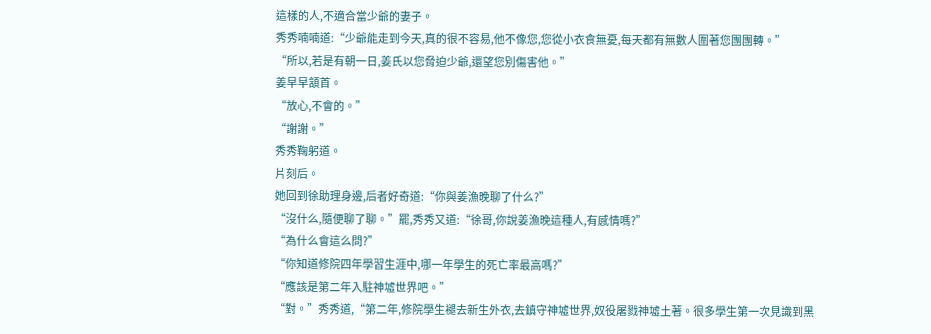這樣的人,不適合當少爺的妻子。
秀秀喃喃道:“少爺能走到今天,真的很不容易,他不像您,您從小衣食無憂,每天都有無數人圍著您團團轉。”
“所以,若是有朝一日,姜氏以您脅迫少爺,還望您別傷害他。”
姜早早頷首。
“放心,不會的。”
“謝謝。”
秀秀鞠躬道。
片刻后。
她回到徐助理身邊,后者好奇道:“你與姜漁晚聊了什么?”
“沒什么,隨便聊了聊。”罷,秀秀又道:“徐哥,你說姜漁晚這種人,有感情嗎?”
“為什么會這么問?”
“你知道修院四年學習生涯中,哪一年學生的死亡率最高嗎?”
“應該是第二年入駐神墟世界吧。”
“對。”秀秀道,“第二年,修院學生褪去新生外衣,去鎮守神墟世界,奴役屠戮神墟土著。很多學生第一次見識到黑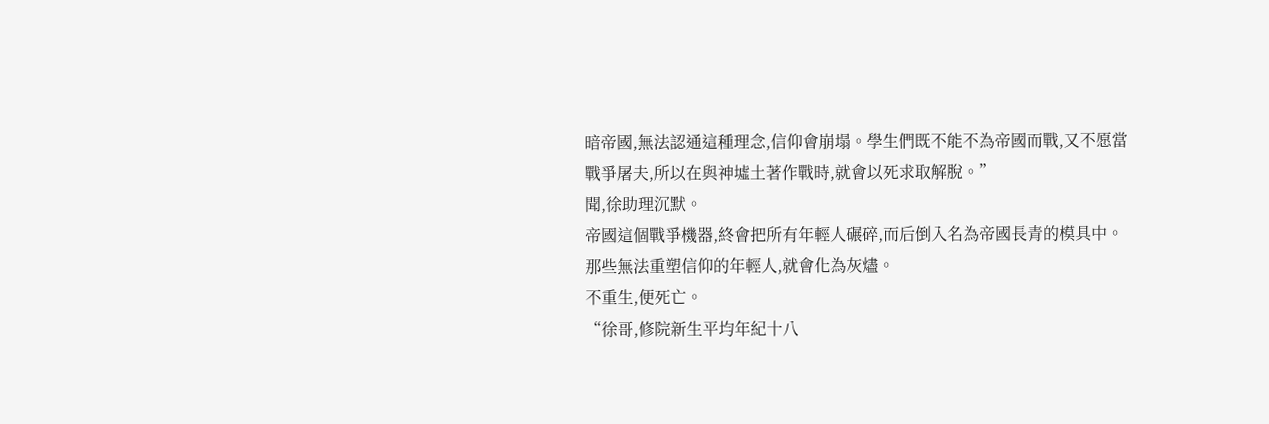暗帝國,無法認通這種理念,信仰會崩塌。學生們既不能不為帝國而戰,又不愿當戰爭屠夫,所以在與神墟土著作戰時,就會以死求取解脫。”
聞,徐助理沉默。
帝國這個戰爭機器,終會把所有年輕人碾碎,而后倒入名為帝國長青的模具中。
那些無法重塑信仰的年輕人,就會化為灰燼。
不重生,便死亡。
“徐哥,修院新生平均年紀十八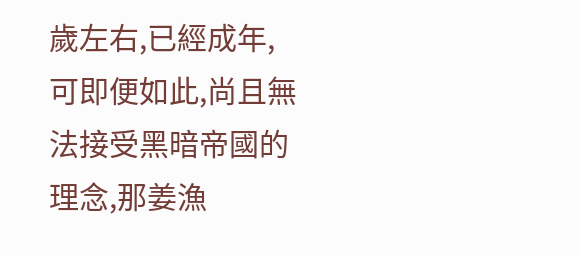歲左右,已經成年,可即便如此,尚且無法接受黑暗帝國的理念,那姜漁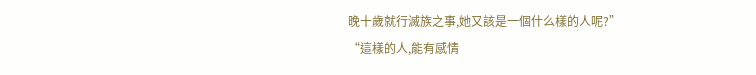晚十歲就行滅族之事,她又該是一個什么樣的人呢?”
“這樣的人,能有感情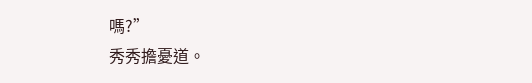嗎?”
秀秀擔憂道。